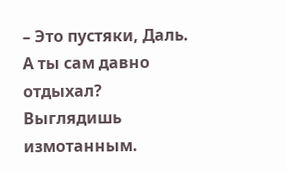– Это пустяки, Даль. А ты сам давно отдыхал? Выглядишь измотанным.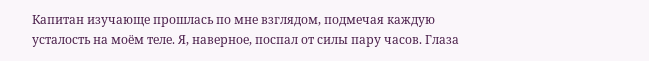Капитан изучающе прошлась по мне взглядом, подмечая каждую усталость на моём теле. Я, наверное, поспал от силы пару часов. Глаза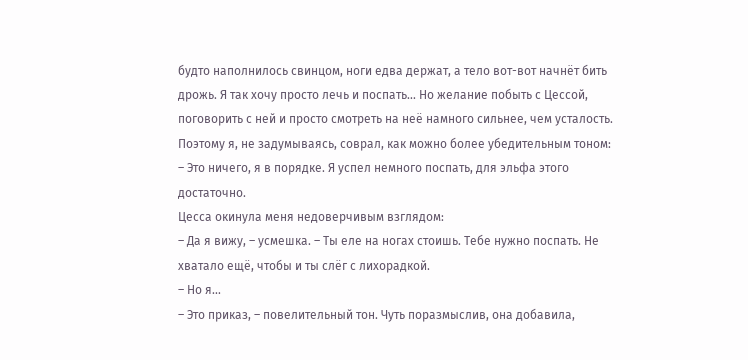будто наполнилось свинцом, ноги едва держат, а тело вот-вот начнёт бить дрожь. Я так хочу просто лечь и поспать... Но желание побыть с Цессой, поговорить с ней и просто смотреть на неё намного сильнее, чем усталость. Поэтому я, не задумываясь, соврал, как можно более убедительным тоном:
– Это ничего, я в порядке. Я успел немного поспать, для эльфа этого достаточно.
Цесса окинула меня недоверчивым взглядом:
– Да я вижу, – усмешка. – Ты еле на ногах стоишь. Тебе нужно поспать. Не хватало ещё, чтобы и ты слёг с лихорадкой.
– Но я...
– Это приказ, – повелительный тон. Чуть поразмыслив, она добавила,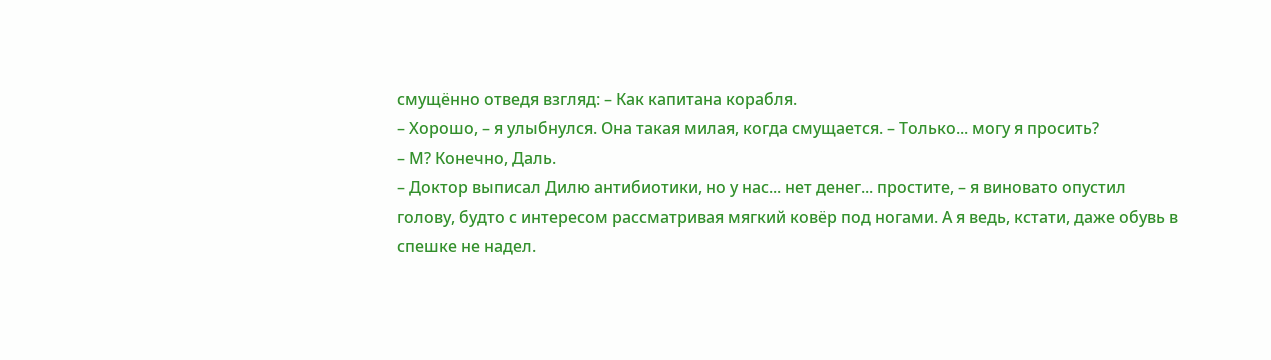смущённо отведя взгляд: – Как капитана корабля.
– Хорошо, – я улыбнулся. Она такая милая, когда смущается. – Только... могу я просить?
– М? Конечно, Даль.
– Доктор выписал Дилю антибиотики, но у нас... нет денег... простите, – я виновато опустил голову, будто с интересом рассматривая мягкий ковёр под ногами. А я ведь, кстати, даже обувь в спешке не надел.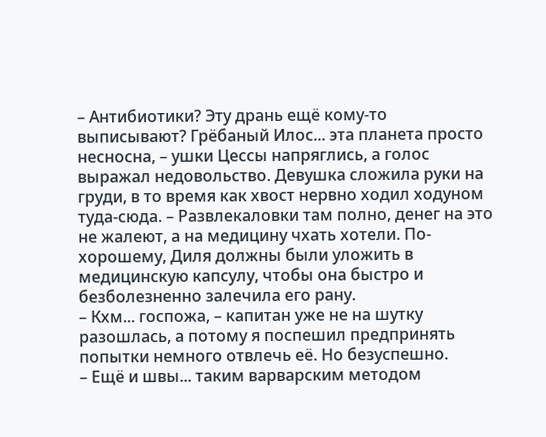– Антибиотики? Эту дрань ещё кому-то выписывают? Грёбаный Илос... эта планета просто несносна, – ушки Цессы напряглись, а голос выражал недовольство. Девушка сложила руки на груди, в то время как хвост нервно ходил ходуном туда-сюда. – Развлекаловки там полно, денег на это не жалеют, а на медицину чхать хотели. По-хорошему, Диля должны были уложить в медицинскую капсулу, чтобы она быстро и безболезненно залечила его рану.
– Кхм... госпожа, – капитан уже не на шутку разошлась, а потому я поспешил предпринять попытки немного отвлечь её. Но безуспешно.
– Ещё и швы... таким варварским методом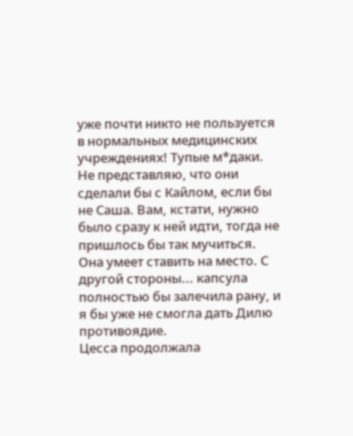уже почти никто не пользуется в нормальных медицинских учреждениях! Тупые м*даки. Не представляю, что они сделали бы с Кайлом, если бы не Саша. Вам, кстати, нужно было сразу к ней идти, тогда не пришлось бы так мучиться. Она умеет ставить на место. С другой стороны... капсула полностью бы залечила рану, и я бы уже не смогла дать Дилю противоядие.
Цесса продолжала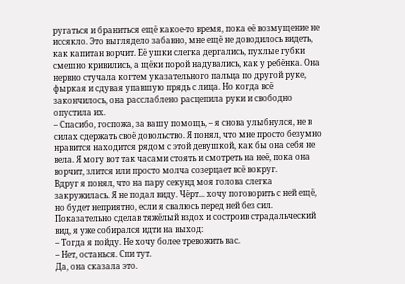ругаться и браниться ещё какое-то время, пока её возмущение не иссякло. Это выглядело забавно, мне ещё не доводилось видеть, как капитан ворчит. Её ушки слегка дергались, пухлые губки смешно кривились, а щёки порой надувались, как у ребёнка. Она нервно стучала когтем указательного пальца по другой руке, фыркая и сдувая упавшую прядь с лица. Но когда всё закончилось, она расслаблено расцепила руки и свободно опустила их.
– Спасибо, госпожа, за вашу помощь, – я снова улыбнулся, не в силах сдержать своё довольство. Я понял, что мне просто безумно нравится находится рядом с этой девушкой, как бы она себя не вела. Я могу вот так часами стоять и смотреть на неё, пока она ворчит, злится или просто молча созерцает всё вокруг.
Вдруг я понял, что на пару секунд моя голова слегка закружилась. Я не подал виду. Чёрт... хочу поговорить с ней ещё, но будет неприятно, если я свалюсь перед ней без сил. Показательно сделав тяжёлый вздох и состроив страдальческий вид, я уже собирался идти на выход:
– Тогда я пойду. Не хочу более тревожить вас.
– Нет, останься. Спи тут.
Да, она сказала это.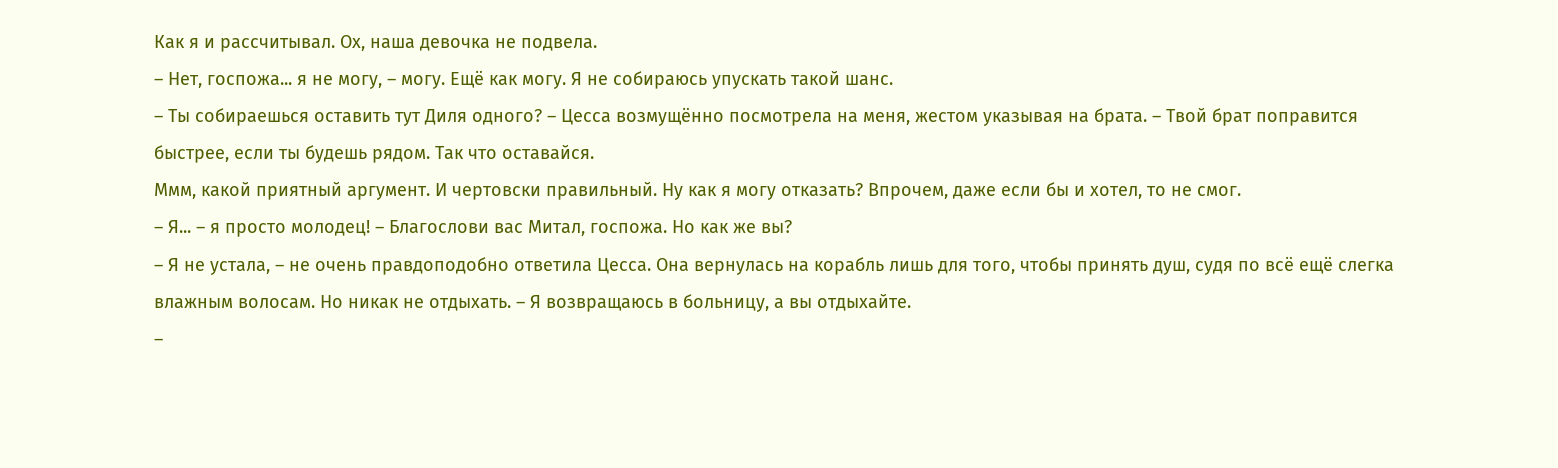Как я и рассчитывал. Ох, наша девочка не подвела.
– Нет, госпожа... я не могу, – могу. Ещё как могу. Я не собираюсь упускать такой шанс.
– Ты собираешься оставить тут Диля одного? – Цесса возмущённо посмотрела на меня, жестом указывая на брата. – Твой брат поправится быстрее, если ты будешь рядом. Так что оставайся.
Ммм, какой приятный аргумент. И чертовски правильный. Ну как я могу отказать? Впрочем, даже если бы и хотел, то не смог.
– Я... – я просто молодец! – Благослови вас Митал, госпожа. Но как же вы?
– Я не устала, – не очень правдоподобно ответила Цесса. Она вернулась на корабль лишь для того, чтобы принять душ, судя по всё ещё слегка влажным волосам. Но никак не отдыхать. – Я возвращаюсь в больницу, а вы отдыхайте.
–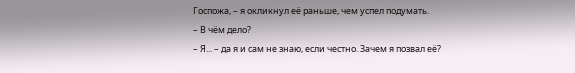Госпожа, – я окликнул её раньше, чем успел подумать.
– В чём дело?
– Я... – да я и сам не знаю, если честно. Зачем я позвал её?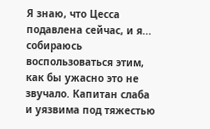Я знаю, что Цесса подавлена сейчас, и я... собираюсь воспользоваться этим, как бы ужасно это не звучало. Капитан слаба и уязвима под тяжестью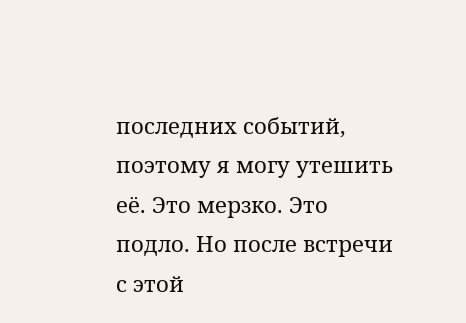последних событий, поэтому я могу утешить её. Это мерзко. Это подло. Но после встречи с этой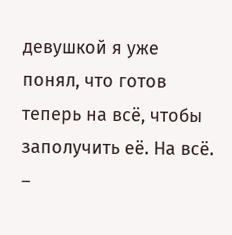девушкой я уже понял, что готов теперь на всё, чтобы заполучить её. На всё.
–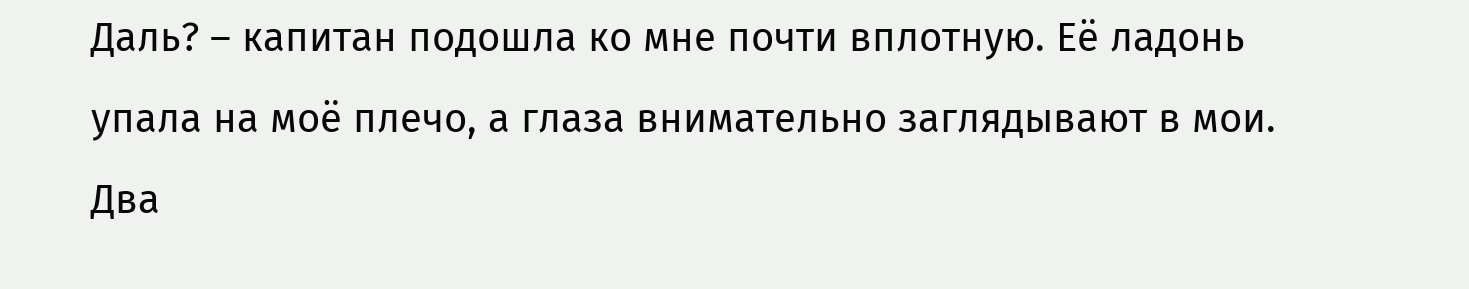Даль? – капитан подошла ко мне почти вплотную. Её ладонь упала на моё плечо, а глаза внимательно заглядывают в мои. Два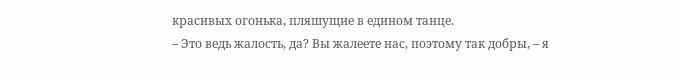красивых огонька, пляшущие в едином танце.
– Это ведь жалость, да? Вы жалеете нас, поэтому так добры, – я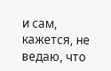и сам, кажется, не ведаю, что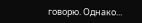говорю. Однако...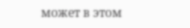может в этом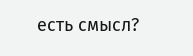есть смысл?